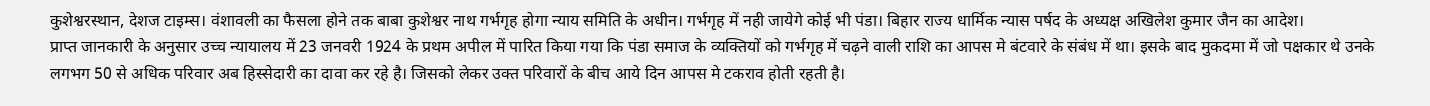कुशेश्वरस्थान, देशज टाइम्स। वंशावली का फैसला होने तक बाबा कुशेश्वर नाथ गर्भगृह होगा न्याय समिति के अधीन। गर्भगृह में नही जायेगे कोई भी पंडा। बिहार राज्य धार्मिक न्यास पर्षद के अध्यक्ष अखिलेश कुमार जैन का आदेश।
प्राप्त जानकारी के अनुसार उच्च न्यायालय में 23 जनवरी 1924 के प्रथम अपील में पारित किया गया कि पंडा समाज के व्यक्तियों को गर्भगृह में चढ़ने वाली राशि का आपस मे बंटवारे के संबंध में था। इसके बाद मुकदमा में जो पक्षकार थे उनके लगभग 50 से अधिक परिवार अब हिस्सेदारी का दावा कर रहे है। जिसको लेकर उक्त परिवारों के बीच आये दिन आपस मे टकराव होती रहती है।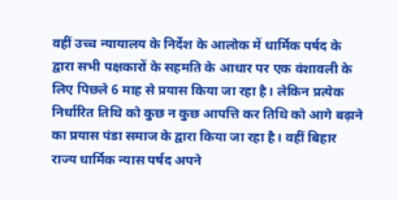वहीं उच्च न्यायालय के निर्देश के आलोक में धार्मिक पर्षद के द्वारा सभी पक्षकारों के सहमति के आधार पर एक वंशावली के लिए पिछले 6 माह से प्रयास किया जा रहा है। लेकिन प्रत्येक निर्धारित तिथि को कुछ न कुछ आपत्ति कर तिथि को आगे बढ़ाने का प्रयास पंडा समाज के द्वारा किया जा रहा है। वहीं बिहार राज्य धार्मिक न्यास पर्षद अपने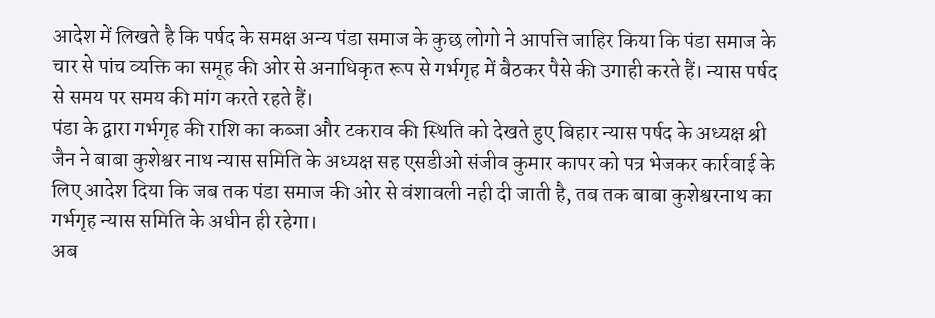आदेश में लिखते है कि पर्षद के समक्ष अन्य पंडा समाज के कुछ लोगो ने आपत्ति जाहिर किया कि पंडा समाज के चार से पांच व्यक्ति का समूह की ओर से अनाधिकृत रूप से गर्भगृह में बैठकर पैसे की उगाही करते हैं। न्यास पर्षद से समय पर समय की मांग करते रहते हैं।
पंडा के द्वारा गर्भगृह की राशि का कब्जा और टकराव की स्थिति को देखते हुए बिहार न्यास पर्षद के अध्यक्ष श्री जैन ने बाबा कुशेश्वर नाथ न्यास समिति के अध्यक्ष सह एसडीओ संजीव कुमार कापर को पत्र भेजकर कार्रवाई के लिए आदेश दिया कि जब तक पंडा समाज की ओर से वंशावली नही दी जाती है, तब तक बाबा कुशेश्वरनाथ का गर्भगृह न्यास समिति के अधीन ही रहेगा।
अब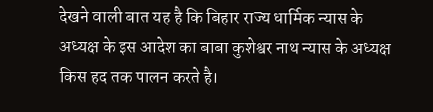देखने वाली बात यह है कि बिहार राज्य धार्मिक न्यास के अध्यक्ष के इस आदेश का बाबा कुशेश्वर नाथ न्यास के अध्यक्ष किस हद तक पालन करते है।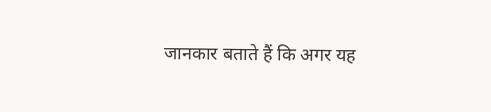जानकार बताते हैं कि अगर यह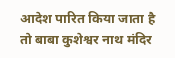आदेश पारित किया जाता है तो बाबा कुशेश्वर नाथ मंदिर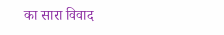का सारा विवाद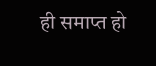ही समाप्त हो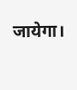जायेगा।